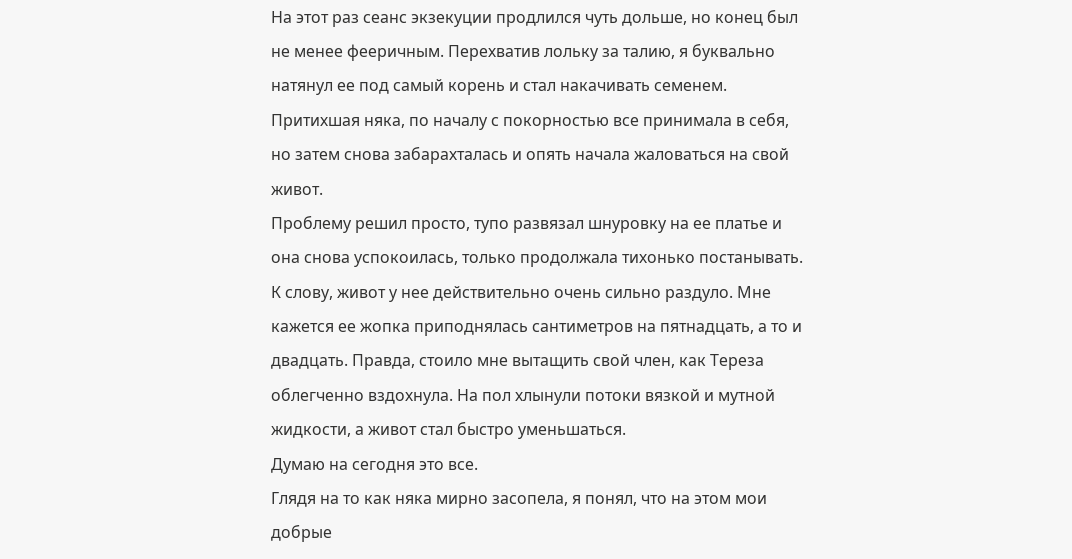На этот раз сеанс экзекуции продлился чуть дольше, но конец был не менее фееричным. Перехватив лольку за талию, я буквально натянул ее под самый корень и стал накачивать семенем.
Притихшая няка, по началу с покорностью все принимала в себя, но затем снова забарахталась и опять начала жаловаться на свой живот.
Проблему решил просто, тупо развязал шнуровку на ее платье и она снова успокоилась, только продолжала тихонько постанывать.
К слову, живот у нее действительно очень сильно раздуло. Мне кажется ее жопка приподнялась сантиметров на пятнадцать, а то и двадцать. Правда, стоило мне вытащить свой член, как Тереза облегченно вздохнула. На пол хлынули потоки вязкой и мутной жидкости, а живот стал быстро уменьшаться.
Думаю на сегодня это все.
Глядя на то как няка мирно засопела, я понял, что на этом мои добрые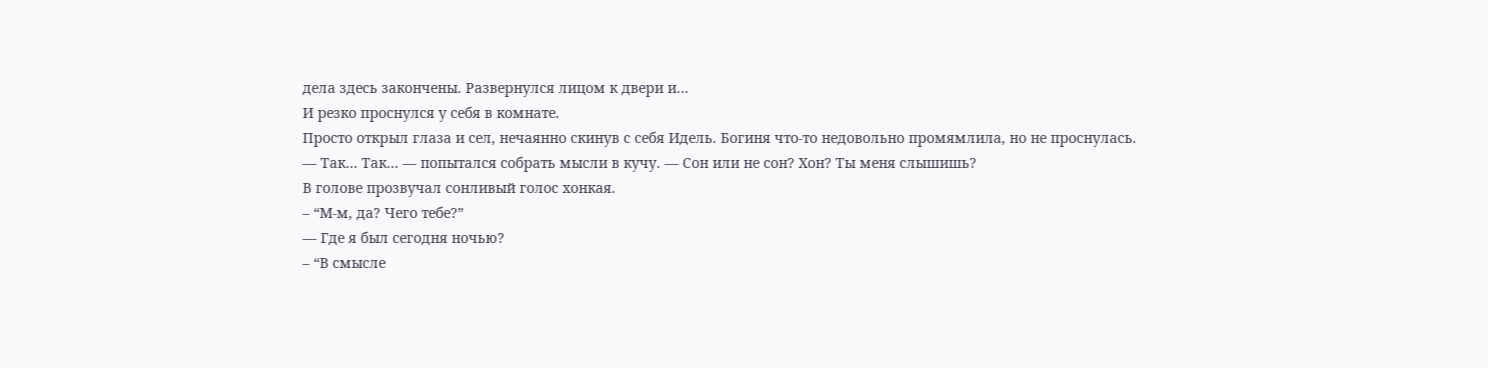дела здесь закончены. Развернулся лицом к двери и…
И резко проснулся у себя в комнате.
Просто открыл глаза и сел, нечаянно скинув с себя Идель. Богиня что-то недовольно промямлила, но не проснулась.
— Так… Так… — попытался собрать мысли в кучу. — Сон или не сон? Хон? Ты меня слышишь?
В голове прозвучал сонливый голос хонкая.
– “М-м, да? Чего тебе?”
— Где я был сегодня ночью?
– “В смысле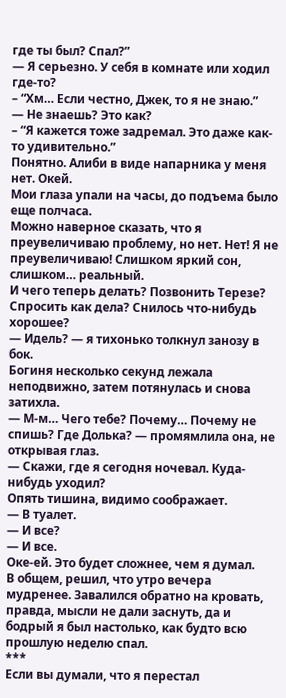где ты был? Спал?”
— Я серьезно. У себя в комнате или ходил где-то?
– “Хм… Если честно, Джек, то я не знаю.”
— Не знаешь? Это как?
– “Я кажется тоже задремал. Это даже как-то удивительно.”
Понятно. Алиби в виде напарника у меня нет. Окей.
Мои глаза упали на часы, до подъема было еще полчаса.
Можно наверное сказать, что я преувеличиваю проблему, но нет. Нет! Я не преувеличиваю! Слишком яркий сон, слишком… реальный.
И чего теперь делать? Позвонить Терезе? Спросить как дела? Снилось что-нибудь хорошее?
— Идель? — я тихонько толкнул занозу в бок.
Богиня несколько секунд лежала неподвижно, затем потянулась и снова затихла.
— М-м… Чего тебе? Почему… Почему не спишь? Где Долька? — промямлила она, не открывая глаз.
— Скажи, где я сегодня ночевал. Куда-нибудь уходил?
Опять тишина, видимо соображает.
— В туалет.
— И все?
— И все.
Оке-ей. Это будет сложнее, чем я думал.
В общем, решил, что утро вечера мудренее. Завалился обратно на кровать, правда, мысли не дали заснуть, да и бодрый я был настолько, как будто всю прошлую неделю спал.
***
Если вы думали, что я перестал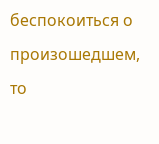беспокоиться о произошедшем, то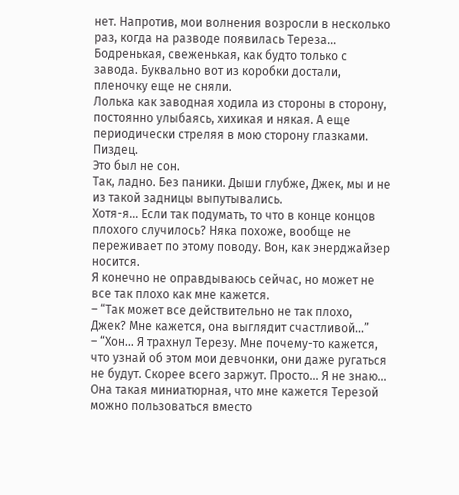нет. Напротив, мои волнения возросли в несколько раз, когда на разводе появилась Тереза…
Бодренькая, свеженькая, как будто только с завода. Буквально вот из коробки достали, пленочку еще не сняли.
Лолька как заводная ходила из стороны в сторону, постоянно улыбаясь, хихикая и някая. А еще периодически стреляя в мою сторону глазками.
Пиздец.
Это был не сон.
Так, ладно. Без паники. Дыши глубже, Джек, мы и не из такой задницы выпутывались.
Хотя-я… Если так подумать, то что в конце концов плохого случилось? Няка похоже, вообще не переживает по этому поводу. Вон, как энерджайзер носится.
Я конечно не оправдываюсь сейчас, но может не все так плохо как мне кажется.
– “Так может все действительно не так плохо, Джек? Мне кажется, она выглядит счастливой…”
– “Хон… Я трахнул Терезу. Мне почему-то кажется, что узнай об этом мои девчонки, они даже ругаться не будут. Скорее всего заржут. Просто… Я не знаю… Она такая миниатюрная, что мне кажется Терезой можно пользоваться вместо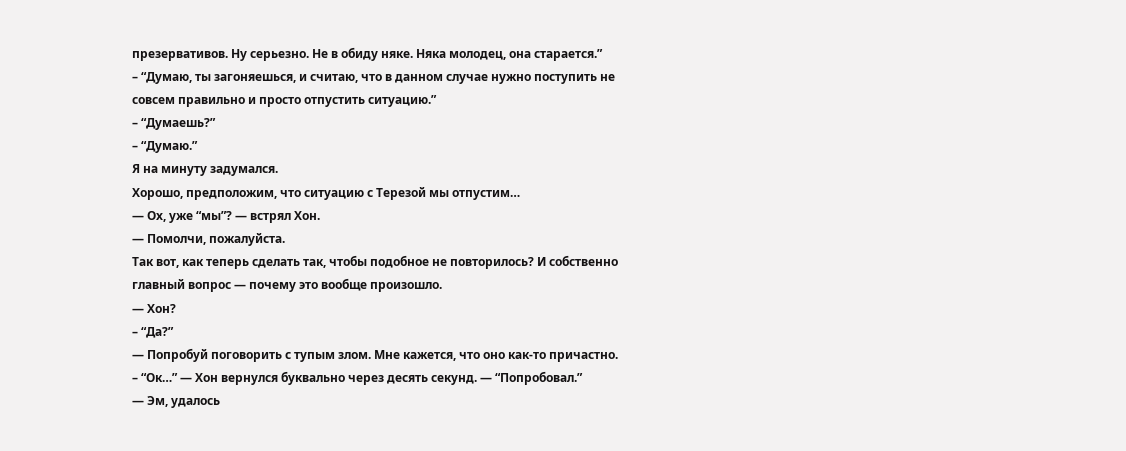презервативов. Ну серьезно. Не в обиду няке. Няка молодец, она старается.”
– “Думаю, ты загоняешься, и считаю, что в данном случае нужно поступить не совсем правильно и просто отпустить ситуацию.”
– “Думаешь?”
– “Думаю.”
Я на минуту задумался.
Хорошо, предположим, что ситуацию с Терезой мы отпустим…
— Ох, уже “мы”? — встрял Хон.
— Помолчи, пожалуйста.
Так вот, как теперь сделать так, чтобы подобное не повторилось? И собственно главный вопрос — почему это вообще произошло.
— Хон?
– “Да?”
— Попробуй поговорить с тупым злом. Мне кажется, что оно как-то причастно.
– “Ок…” — Хон вернулся буквально через десять секунд. — “Попробовал.”
— Эм, удалось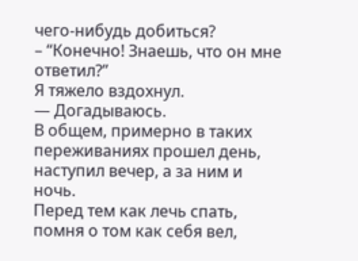чего-нибудь добиться?
– “Конечно! Знаешь, что он мне ответил?”
Я тяжело вздохнул.
— Догадываюсь.
В общем, примерно в таких переживаниях прошел день, наступил вечер, а за ним и ночь.
Перед тем как лечь спать, помня о том как себя вел,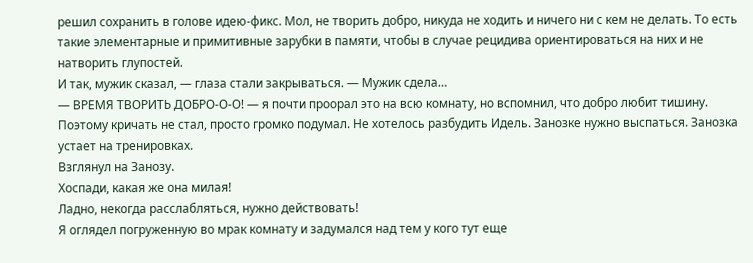решил сохранить в голове идею-фикс. Мол, не творить добро, никуда не ходить и ничего ни с кем не делать. То есть такие элементарные и примитивные зарубки в памяти, чтобы в случае рецидива ориентироваться на них и не натворить глупостей.
И так, мужик сказал, — глаза стали закрываться. — Мужик сдела…
— ВРЕМЯ ТВОРИТЬ ДОБРО-О-О! — я почти проорал это на всю комнату, но вспомнил, что добро любит тишину. Поэтому кричать не стал, просто громко подумал. Не хотелось разбудить Идель. Занозке нужно выспаться. Занозка устает на тренировках.
Взглянул на Занозу.
Хоспади, какая же она милая!
Ладно, некогда расслабляться, нужно действовать!
Я оглядел погруженную во мрак комнату и задумался над тем у кого тут еще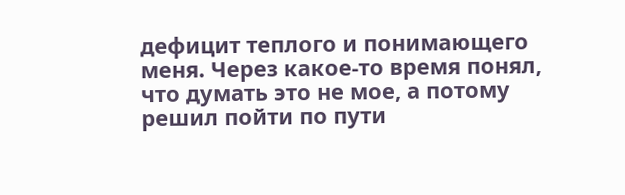дефицит теплого и понимающего меня. Через какое-то время понял, что думать это не мое, а потому решил пойти по пути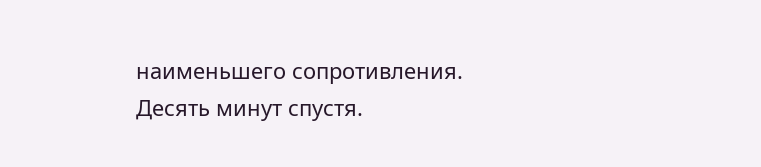наименьшего сопротивления.
Десять минут спустя.